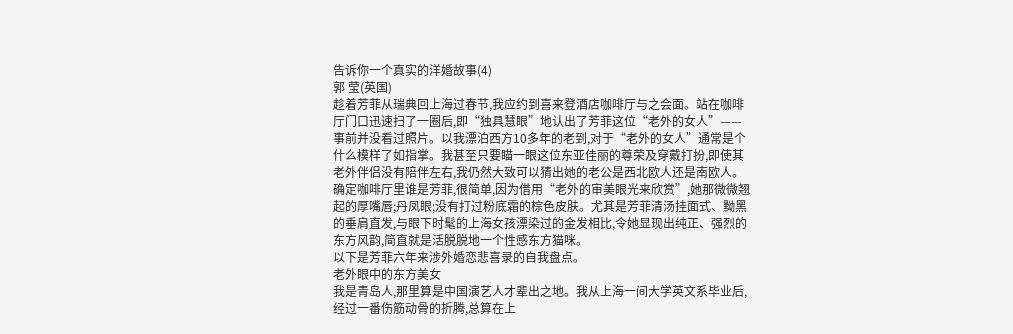告诉你一个真实的洋婚故事(4)
郭 莹(英国)
趁着芳菲从瑞典回上海过春节,我应约到喜来登酒店咖啡厅与之会面。站在咖啡厅门口迅速扫了一圈后,即“独具慧眼”地认出了芳菲这位“老外的女人”——事前并没看过照片。以我漂泊西方10多年的老到,对于“老外的女人”通常是个什么模样了如指掌。我甚至只要瞄一眼这位东亚佳丽的尊荣及穿戴打扮,即使其老外伴侣没有陪伴左右,我仍然大致可以猜出她的老公是西北欧人还是南欧人。确定咖啡厅里谁是芳菲,很简单,因为借用“老外的审美眼光来欣赏”,她那微微翘起的厚嘴唇;丹凤眼;没有打过粉底霜的棕色皮肤。尤其是芳菲清汤挂面式、黝黑的垂肩直发,与眼下时髦的上海女孩漂染过的金发相比,令她显现出纯正、强烈的东方风韵,简直就是活脱脱地一个性感东方猫咪。
以下是芳菲六年来涉外婚恋悲喜录的自我盘点。
老外眼中的东方美女
我是青岛人,那里算是中国演艺人才辈出之地。我从上海一间大学英文系毕业后,经过一番伤筋动骨的折腾,总算在上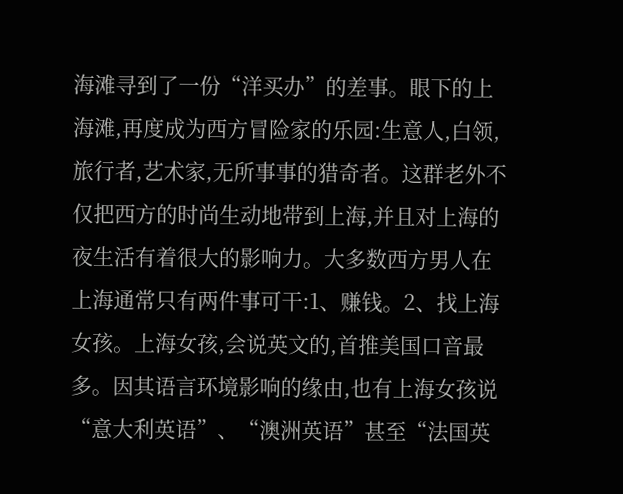海滩寻到了一份“洋买办”的差事。眼下的上海滩,再度成为西方冒险家的乐园:生意人,白领,旅行者,艺术家,无所事事的猎奇者。这群老外不仅把西方的时尚生动地带到上海,并且对上海的夜生活有着很大的影响力。大多数西方男人在上海通常只有两件事可干:1、赚钱。2、找上海女孩。上海女孩,会说英文的,首推美国口音最多。因其语言环境影响的缘由,也有上海女孩说“意大利英语”、“澳洲英语”甚至“法国英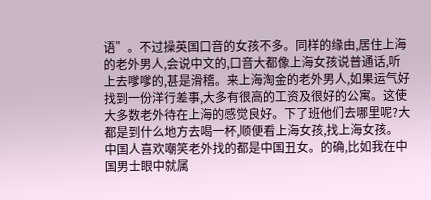语”。不过操英国口音的女孩不多。同样的缘由,居住上海的老外男人,会说中文的,口音大都像上海女孩说普通话,听上去嗲嗲的,甚是滑稽。来上海淘金的老外男人,如果运气好找到一份洋行差事,大多有很高的工资及很好的公寓。这使大多数老外待在上海的感觉良好。下了班他们去哪里呢?大都是到什么地方去喝一杯,顺便看上海女孩,找上海女孩。
中国人喜欢嘲笑老外找的都是中国丑女。的确,比如我在中国男士眼中就属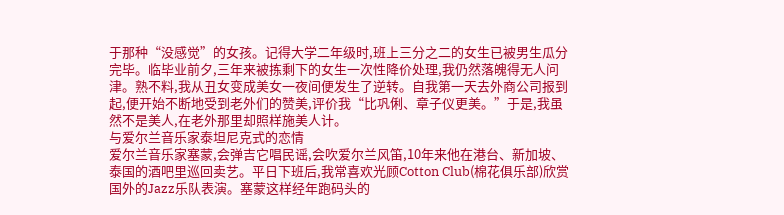于那种“没感觉”的女孩。记得大学二年级时,班上三分之二的女生已被男生瓜分完毕。临毕业前夕,三年来被拣剩下的女生一次性降价处理,我仍然落魄得无人问津。熟不料,我从丑女变成美女一夜间便发生了逆转。自我第一天去外商公司报到起,便开始不断地受到老外们的赞美,评价我“比巩俐、章子仪更美。”于是,我虽然不是美人,在老外那里却照样施美人计。
与爱尔兰音乐家泰坦尼克式的恋情
爱尔兰音乐家塞蒙,会弹吉它唱民谣,会吹爱尔兰风笛,10年来他在港台、新加坡、泰国的酒吧里巡回卖艺。平日下班后,我常喜欢光顾Cotton Club(棉花俱乐部)欣赏国外的Jazz乐队表演。塞蒙这样经年跑码头的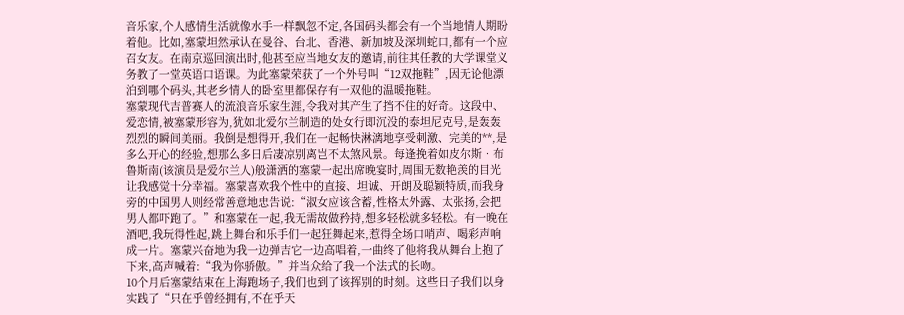音乐家,个人感情生活就像水手一样飘忽不定,各国码头都会有一个当地情人期盼着他。比如,塞蒙坦然承认在曼谷、台北、香港、新加坡及深圳蛇口,都有一个应召女友。在南京巡回演出时,他甚至应当地女友的邀请,前往其任教的大学课堂义务教了一堂英语口语课。为此塞蒙荣获了一个外号叫“12双拖鞋”,因无论他漂泊到哪个码头,其老乡情人的卧室里都保存有一双他的温暖拖鞋。
塞蒙现代吉普赛人的流浪音乐家生涯,令我对其产生了挡不住的好奇。这段中、爱恋情,被塞蒙形容为,犹如北爱尔兰制造的处女行即沉没的泰坦尼克号,是轰轰烈烈的瞬间美丽。我倒是想得开,我们在一起畅快淋漓地享受刺激、完美的**,是多么开心的经验,想那么多日后凄凉别离岂不太煞风景。每逢挽着如皮尔斯•布鲁斯南(该演员是爱尔兰人)般潇洒的塞蒙一起出席晚宴时,周围无数艳羡的目光让我感觉十分幸福。塞蒙喜欢我个性中的直接、坦诚、开朗及聪颖特质,而我身旁的中国男人则经常善意地忠告说:“淑女应该含蓄,性格太外露、太张扬,会把男人都吓跑了。”和塞蒙在一起,我无需故做矜持,想多轻松就多轻松。有一晚在酒吧,我玩得性起,跳上舞台和乐手们一起狂舞起来,惹得全场口哨声、喝彩声响成一片。塞蒙兴奋地为我一边弹吉它一边高唱着,一曲终了他将我从舞台上抱了下来,高声喊着:“我为你骄傲。”并当众给了我一个法式的长吻。
10个月后塞蒙结束在上海跑场子,我们也到了该挥别的时刻。这些日子我们以身实践了“只在乎曾经拥有,不在乎天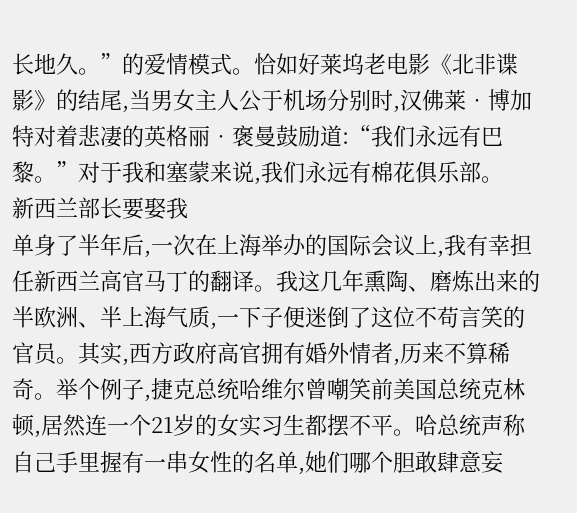长地久。”的爱情模式。恰如好莱坞老电影《北非谍影》的结尾,当男女主人公于机场分别时,汉佛莱•博加特对着悲凄的英格丽•褒曼鼓励道:“我们永远有巴黎。”对于我和塞蒙来说,我们永远有棉花俱乐部。
新西兰部长要娶我
单身了半年后,一次在上海举办的国际会议上,我有幸担任新西兰高官马丁的翻译。我这几年熏陶、磨炼出来的半欧洲、半上海气质,一下子便迷倒了这位不苟言笑的官员。其实,西方政府高官拥有婚外情者,历来不算稀奇。举个例子,捷克总统哈维尔曾嘲笑前美国总统克林顿,居然连一个21岁的女实习生都摆不平。哈总统声称自己手里握有一串女性的名单,她们哪个胆敢肆意妄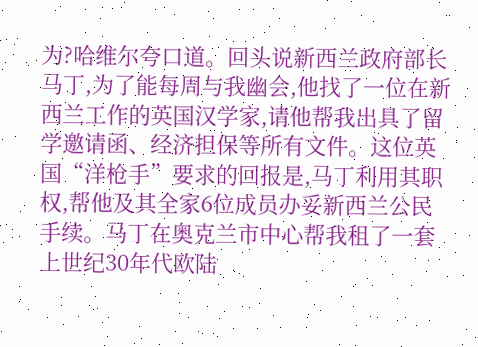为?哈维尔夸口道。回头说新西兰政府部长马丁,为了能每周与我幽会,他找了一位在新西兰工作的英国汉学家,请他帮我出具了留学邀请函、经济担保等所有文件。这位英国“洋枪手”要求的回报是,马丁利用其职权,帮他及其全家6位成员办妥新西兰公民手续。马丁在奥克兰市中心帮我租了一套上世纪30年代欧陆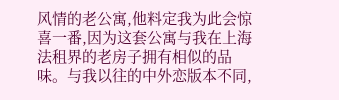风情的老公寓,他料定我为此会惊喜一番,因为这套公寓与我在上海法租界的老房子拥有相似的品味。与我以往的中外恋版本不同,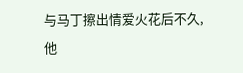与马丁擦出情爱火花后不久,他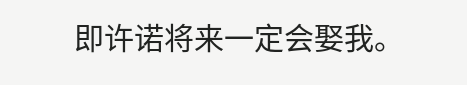即许诺将来一定会娶我。